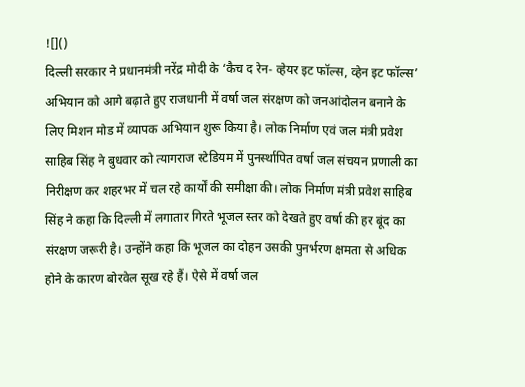![]()
दिल्ली सरकार ने प्रधानमंत्री नरेंद्र मोदी के ‘कैच द रेन- व्हेयर इट फॉल्स, व्हेन इट फॉल्स’ अभियान को आगे बढ़ाते हुए राजधानी में वर्षा जल संरक्षण को जनआंदोलन बनाने के लिए मिशन मोड में व्यापक अभियान शुरू किया है। लोक निर्माण एवं जल मंत्री प्रवेश साहिब सिंह ने बुधवार को त्यागराज स्टेडियम में पुनर्स्थापित वर्षा जल संचयन प्रणाली का निरीक्षण कर शहरभर में चल रहे कार्यों की समीक्षा की। लोक निर्माण मंत्री प्रवेश साहिब सिंह ने कहा कि दिल्ली में लगातार गिरते भूजल स्तर को देखते हुए वर्षा की हर बूंद का संरक्षण जरूरी है। उन्होंने कहा कि भूजल का दोहन उसकी पुनर्भरण क्षमता से अधिक होने के कारण बोरवेल सूख रहे हैं। ऐसे में वर्षा जल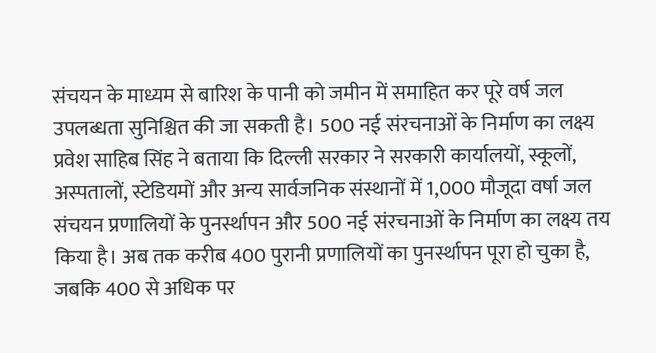संचयन के माध्यम से बारिश के पानी को जमीन में समाहित कर पूरे वर्ष जल उपलब्धता सुनिश्चित की जा सकती है। 500 नई संरचनाओं के निर्माण का लक्ष्य प्रवेश साहिब सिंह ने बताया कि दिल्ली सरकार ने सरकारी कार्यालयों, स्कूलों, अस्पतालों, स्टेडियमों और अन्य सार्वजनिक संस्थानों में 1,000 मौजूदा वर्षा जल संचयन प्रणालियों के पुनर्स्थापन और 500 नई संरचनाओं के निर्माण का लक्ष्य तय किया है। अब तक करीब 400 पुरानी प्रणालियों का पुनर्स्थापन पूरा हो चुका है, जबकि 400 से अधिक पर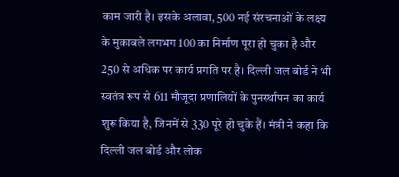काम जारी है। इसके अलावा, 500 नई संरचनाओं के लक्ष्य के मुकाबले लगभग 100 का निर्माण पूरा हो चुका है और 250 से अधिक पर कार्य प्रगति पर है। दिल्ली जल बोर्ड ने भी स्वतंत्र रूप से 611 मौजूदा प्रणालियों के पुनर्स्थापन का कार्य शुरू किया है, जिनमें से 330 पूरे हो चुके हैं। मंत्री ने कहा कि दिल्ली जल बोर्ड और लोक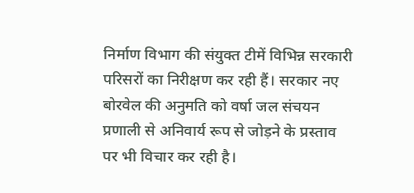निर्माण विभाग की संयुक्त टीमें विभिन्न सरकारी परिसरों का निरीक्षण कर रही हैं। सरकार नए बोरवेल की अनुमति को वर्षा जल संचयन प्रणाली से अनिवार्य रूप से जोड़ने के प्रस्ताव पर भी विचार कर रही है।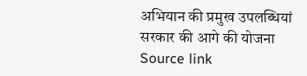अभियान की प्रमुख उपलब्धियां सरकार की आगे की योजना
Source link